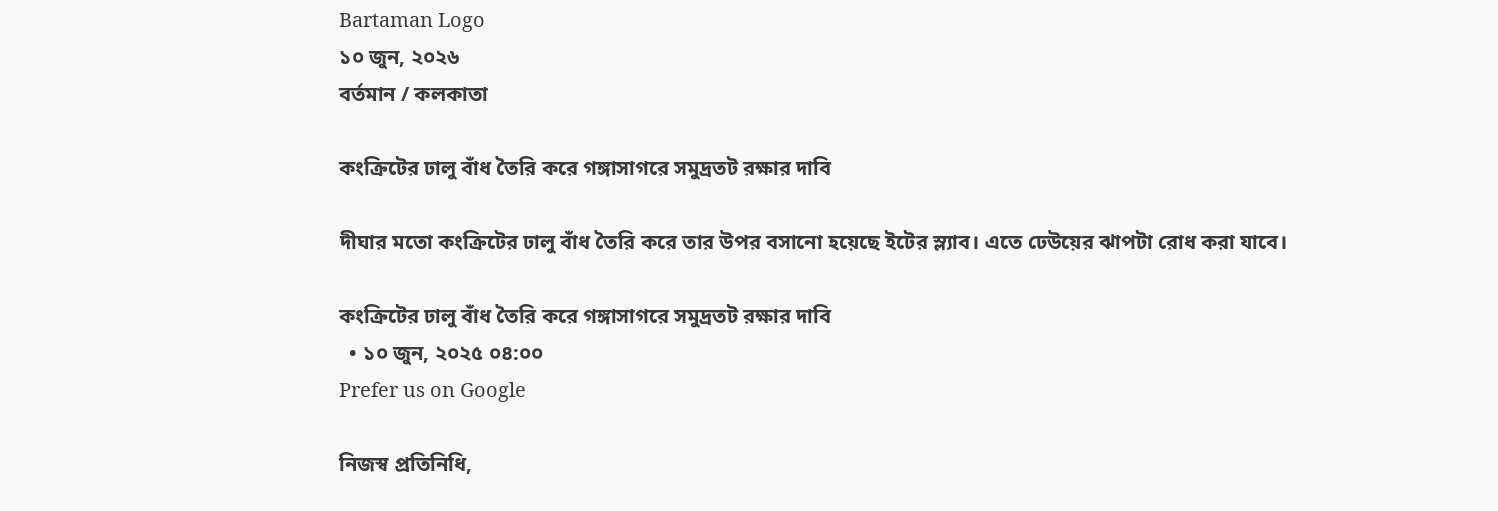Bartaman Logo
১০ জুন, ২০২৬
বর্তমান / কলকাতা

কংক্রিটের ঢালু বাঁধ তৈরি করে গঙ্গাসাগরে সমুদ্রতট রক্ষার দাবি

দীঘার মতো কংক্রিটের ঢালু বাঁধ তৈরি করে তার উপর বসানো হয়েছে ইটের স্ল্যাব। এতে ঢেউয়ের ঝাপটা রোধ করা যাবে।

কংক্রিটের ঢালু বাঁধ তৈরি করে গঙ্গাসাগরে সমুদ্রতট রক্ষার দাবি
  • ১০ জুন, ২০২৫ ০৪:০০
Prefer us on Google

নিজস্ব প্রতিনিধি,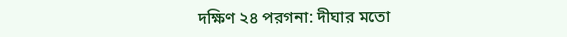দক্ষিণ ২৪ পরগনা: দীঘার মতো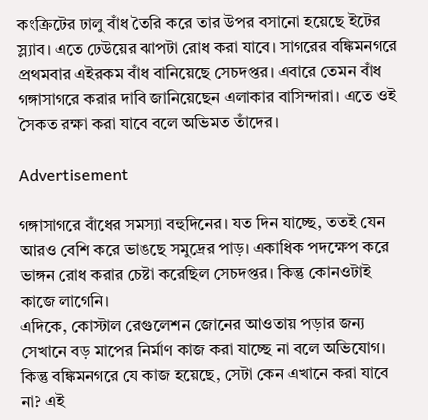কংক্রিটের ঢালু বাঁধ তৈরি করে তার উপর বসানো হয়েছে ইটের স্ল্যাব। এতে ঢেউয়ের ঝাপটা রোধ করা যাবে। সাগরের বঙ্কিমনগরে প্রথমবার এইরকম বাঁধ বানিয়েছে সেচদপ্তর। এবারে তেমন বাঁধ গঙ্গাসাগরে করার দাবি জানিয়েছেন এলাকার বাসিন্দারা। এতে ওই সৈকত রক্ষা করা যাবে বলে অভিমত তাঁদের।

Advertisement

গঙ্গাসাগরে বাঁধের সমস্যা বহুদিনের। যত দিন যাচ্ছে, ততই যেন আরও বেশি করে ভাঙছে সমুদ্রের পাড়। একাধিক পদক্ষেপ করে ভাঙ্গন রোধ করার চেষ্টা করেছিল সেচদপ্তর। কিন্তু কোনওটাই কাজে লাগেনি।
এদিকে, কোস্টাল রেগুলেশন জোনের আওতায় পড়ার জন্য সেখানে বড় মাপের নির্মাণ কাজ করা যাচ্ছে না বলে অভিযোগ। কিন্তু বঙ্কিমনগরে যে কাজ হয়েছে, সেটা কেন এখানে করা যাবে না? এই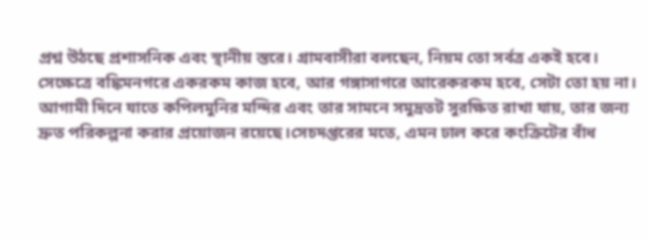প্রশ্ন উঠছে প্রশাসনিক এবং স্থানীয় স্তরে। গ্রামবাসীরা বলছেন, নিয়ম তো সর্বত্র একই হবে। সেক্ষেত্রে বঙ্কিমনগরে একরকম কাজ হবে, আর গঙ্গাসাগরে আরেকরকম হবে, সেটা তো হয় না। আগামী দিনে যাতে কপিলমুনির মন্দির এবং তার সামনে সমুদ্রতট সুরক্ষিত রাখা যায়, তার জন্য দ্রুত পরিকল্পনা করার প্রয়োজন রয়েছে।সেচদপ্তরের মতে, এমন ঢাল করে কংক্রিটের বাঁধ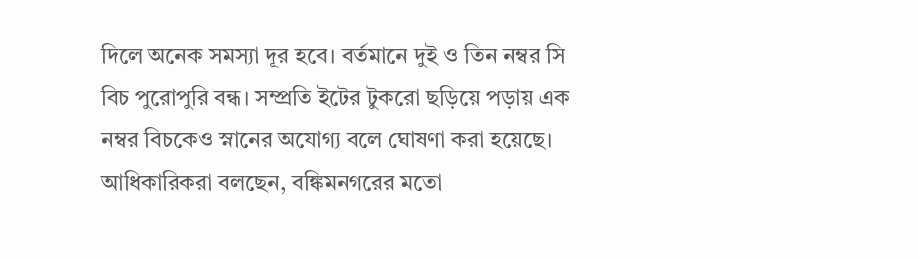দিলে অনেক সমস্যা দূর হবে। বর্তমানে দুই ও তিন নম্বর সি বিচ পুরোপুরি বন্ধ। সম্প্রতি ইটের টুকরো ছড়িয়ে পড়ায় এক নম্বর বিচকেও স্নানের অযোগ্য বলে ঘোষণা করা হয়েছে। আধিকারিকরা বলছেন, বঙ্কিমনগরের মতো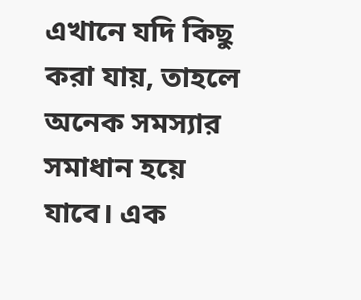এখানে যদি কিছু করা যায়, তাহলে অনেক সমস্যার সমাধান হয়ে যাবে। এক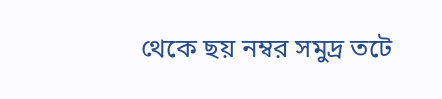থেকে ছয় নম্বর সমুদ্র তটে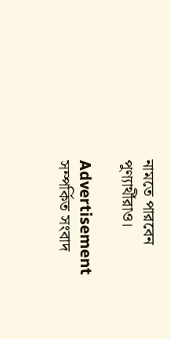নামতে পারবেন পুণ্যার্থীরাও।

Advertisement
সম্পর্কিত সংবাদ